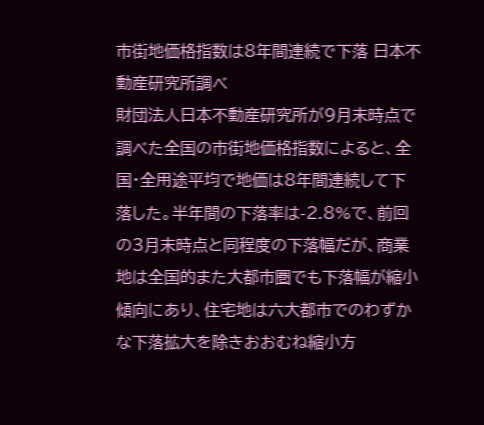市街地価格指数は8年間連続で下落 日本不動産研究所調べ
財団法人日本不動産研究所が9月末時点で調べた全国の市街地価格指数によると、全国・全用途平均で地価は8年間連続して下落した。半年間の下落率は-2.8%で、前回の3月末時点と同程度の下落幅だが、商業地は全国的また大都市圏でも下落幅が縮小傾向にあり、住宅地は六大都市でのわずかな下落拡大を除きおおむね縮小方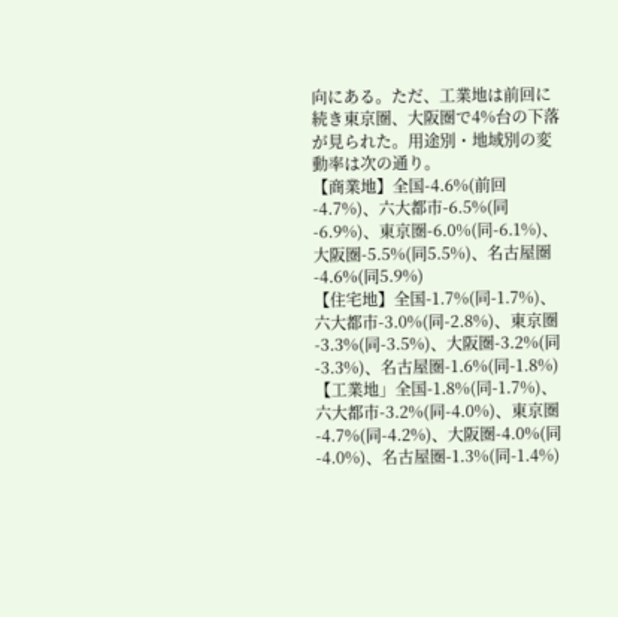向にある。ただ、工業地は前回に続き東京圏、大阪圏で4%台の下落が見られた。用途別・地域別の変動率は次の通り。
【商業地】全国-4.6%(前回-4.7%)、六大都市-6.5%(同-6.9%)、東京圏-6.0%(同-6.1%)、大阪圏-5.5%(同5.5%)、名古屋圏-4.6%(同5.9%)
【住宅地】全国-1.7%(同-1.7%)、六大都市-3.0%(同-2.8%)、東京圏-3.3%(同-3.5%)、大阪圏-3.2%(同-3.3%)、名古屋圏-1.6%(同-1.8%)
【工業地」全国-1.8%(同-1.7%)、六大都市-3.2%(同-4.0%)、東京圏-4.7%(同-4.2%)、大阪圏-4.0%(同-4.0%)、名古屋圏-1.3%(同-1.4%)